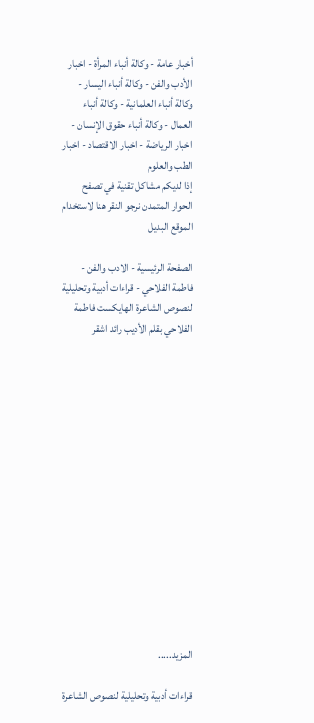أخبار عامة - وكالة أنباء المرأة - اخبار الأدب والفن - وكالة أنباء اليسار - وكالة أنباء العلمانية - وكالة أنباء العمال - وكالة أنباء حقوق الإنسان - اخبار الرياضة - اخبار الاقتصاد - اخبار الطب والعلوم
إذا لديكم مشاكل تقنية في تصفح الحوار المتمدن نرجو النقر هنا لاستخدام الموقع البديل

الصفحة الرئيسية - الادب والفن - فاطمة الفلاحي - قراءات أدبية وتحليلية لنصوص الشاعرة الهايكست فاطمة الفلاحي بقلم الأديب رائد اشقر















المزيد.....

قراءات أدبية وتحليلية لنصوص الشاعرة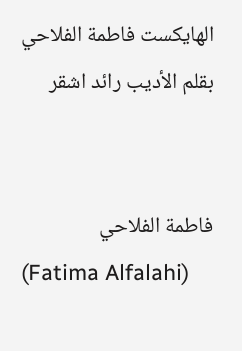الهايكست فاطمة الفلاحي بقلم الأديب رائد اشقر


فاطمة الفلاحي
(Fatima Alfalahi)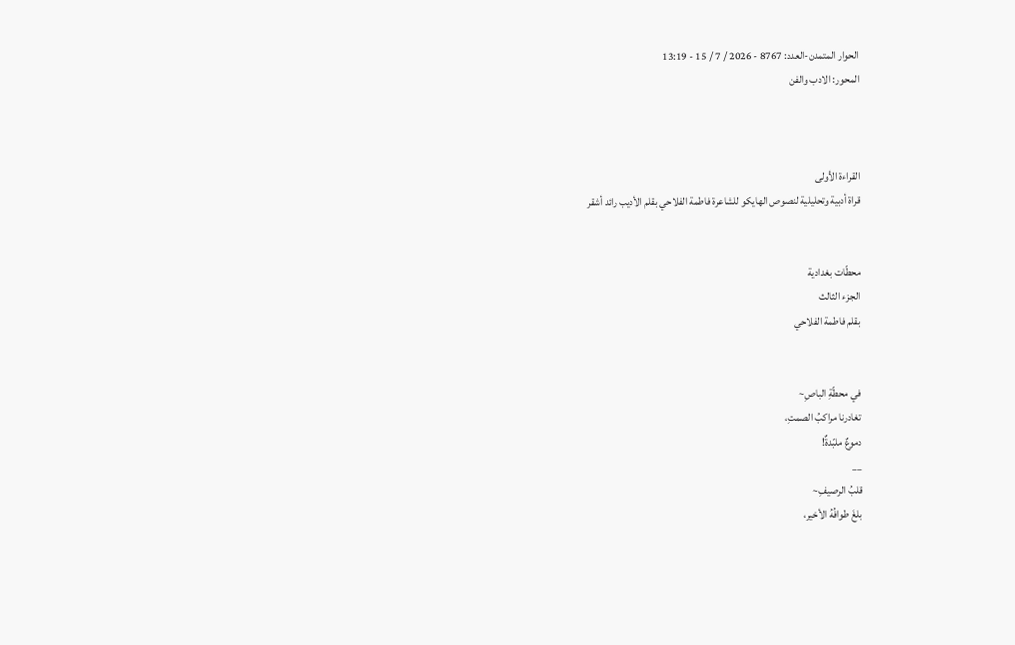الحوار المتمدن-العدد: 8767 - 2026 / 7 / 15 - 13:19
المحور: الادب والفن



القراءة الأولى
قراة أدبية وتحليلية لنصوص الهايكو للشاعرة فاطمة الفلاحي بقلم الأديب رائد أشقر


محطّات بغدادية
الجزء الثالث
بقلم فاطمة الفلاحي


في محطّةِ الباصِ~
تغادرنا مراكبُ الصمتِ،
دموعٌ ملبّدةٌ!
__
قلبُ الرصيفِ~
بلغَ طوافُهُ الأخير،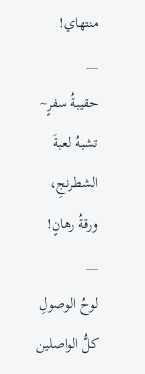منتهاي!
__
حقيبةُ سفرٍ~
تشبهُ لعبةَ الشطرنجِ،
ورقةُ رهانٍ!
__
لوحُ الوصولِ
كلُّ الواصلين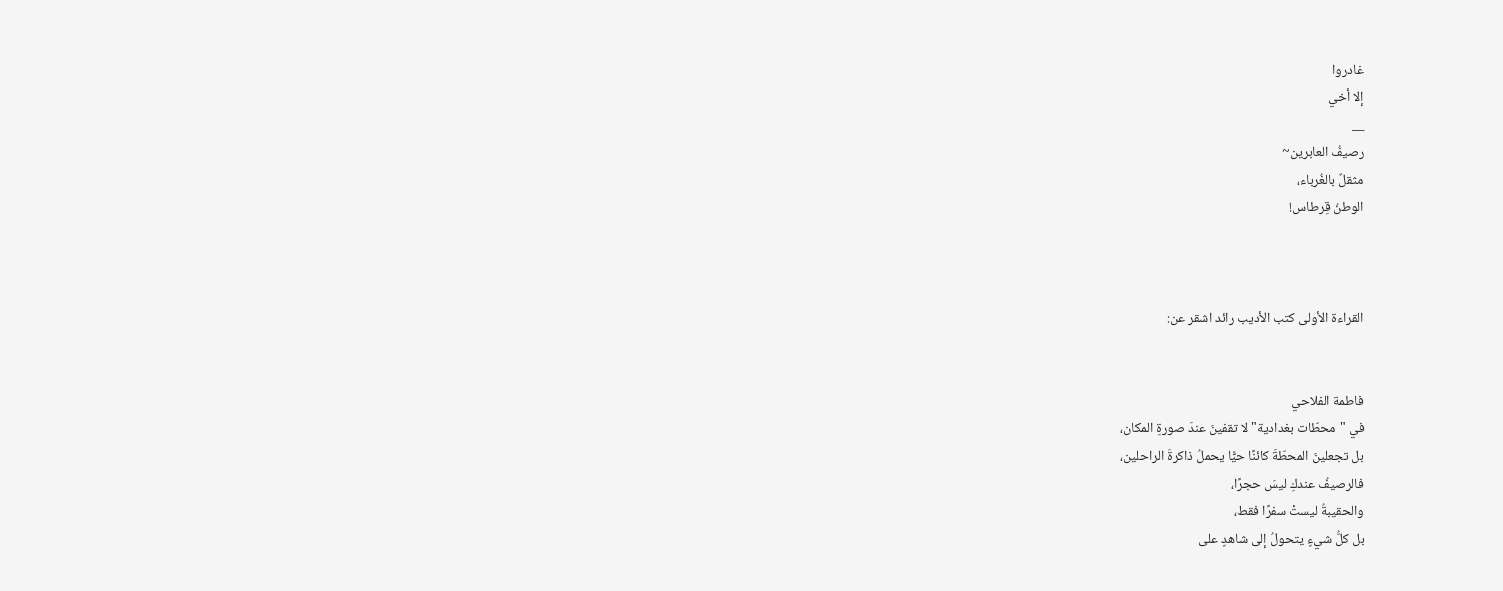غادروا
إلا أخي
__
رصيفُ العابرين~
مثقلٌ بالغُرباء،
الوطنُ قِرطاس!



القراءة الأولى كتب الأديب رائد اشقر عن:


فاطمة الفلاحي
في "محطّات بغدادية" لا تقفينَ عندَ صورةِ المكان،
بل تجعلينَ المحطّةَ كائنًا حيًّا يحملُ ذاكرةَ الراحلين،
فالرصيفُ عندكِ ليسَ حجرًا،
والحقيبةُ ليستْ سفرًا فقط،
بل كلُّ شيءٍ يتحولُ إلى شاهدٍ على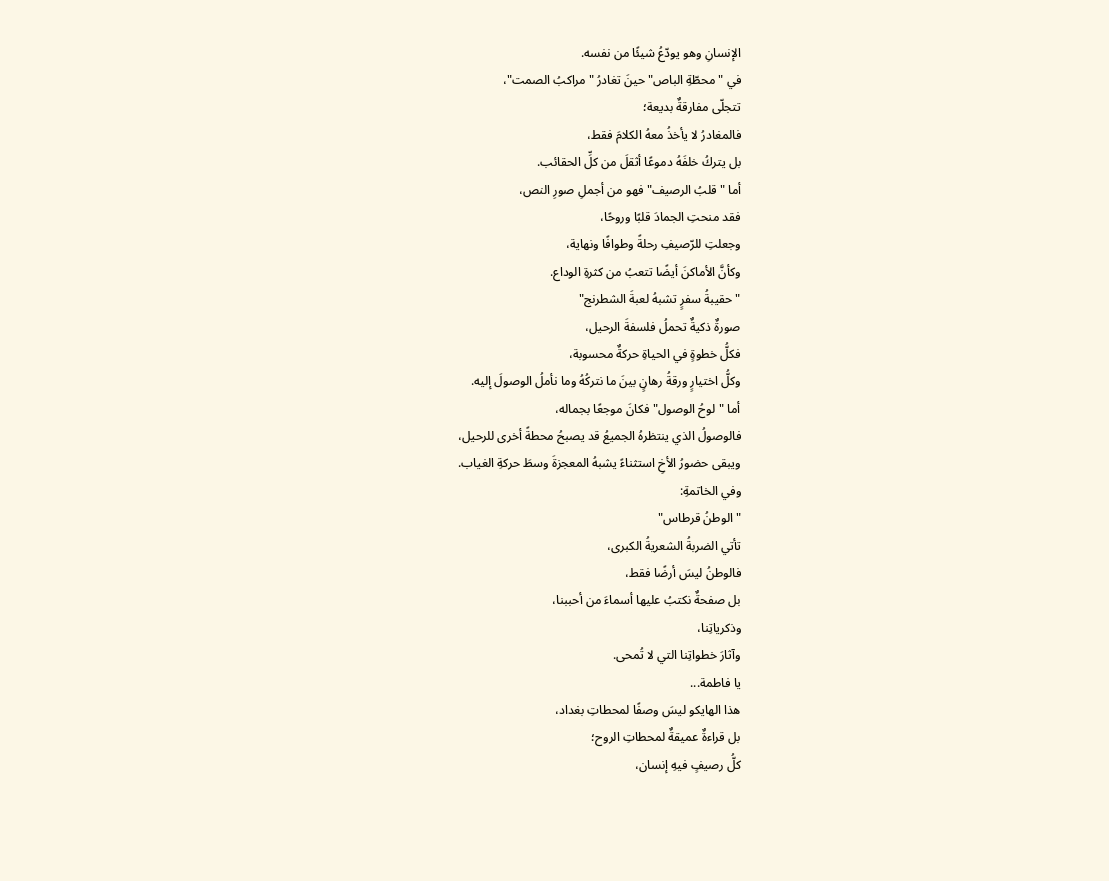الإنسانِ وهو يودّعُ شيئًا من نفسه.
في "محطّةِ الباص" حينَ تغادرُ "مراكبُ الصمت"،
تتجلّى مفارقةٌ بديعة؛
فالمغادرُ لا يأخذُ معهُ الكلامَ فقط،
بل يتركُ خلفَهُ دموعًا أثقلَ من كلِّ الحقائب.
أما "قلبُ الرصيف" فهو من أجملِ صورِ النص،
فقد منحتِ الجمادَ قلبًا وروحًا،
وجعلتِ للرّصيفِ رحلةً وطوافًا ونهاية،
وكأنَّ الأماكنَ أيضًا تتعبُ من كثرةِ الوداع.
"حقيبةُ سفرٍ تشبهُ لعبةَ الشطرنج"
صورةٌ ذكيةٌ تحملُ فلسفةَ الرحيل،
فكلُّ خطوةٍ في الحياةِ حركةٌ محسوبة،
وكلُّ اختيارٍ ورقةُ رهانٍ بينَ ما نتركُهُ وما نأملُ الوصولَ إليه.
أما "لوحُ الوصول" فكانَ موجعًا بجماله،
فالوصولُ الذي ينتظرهُ الجميعُ قد يصبحُ محطةً أخرى للرحيل،
ويبقى حضورُ الأخِ استثناءً يشبهُ المعجزةَ وسطَ حركةِ الغياب.
وفي الخاتمةِ:
"الوطنُ قرطاس"
تأتي الضربةُ الشعريةُ الكبرى،
فالوطنُ ليسَ أرضًا فقط،
بل صفحةٌ نكتبُ عليها أسماءَ من أحببنا،
وذكرياتِنا،
وآثارَ خطواتِنا التي لا تُمحى.
يا فاطمة...
هذا الهايكو ليسَ وصفًا لمحطاتِ بغداد،
بل قراءةٌ عميقةٌ لمحطاتِ الروح؛
كلُّ رصيفٍ فيهِ إنسان،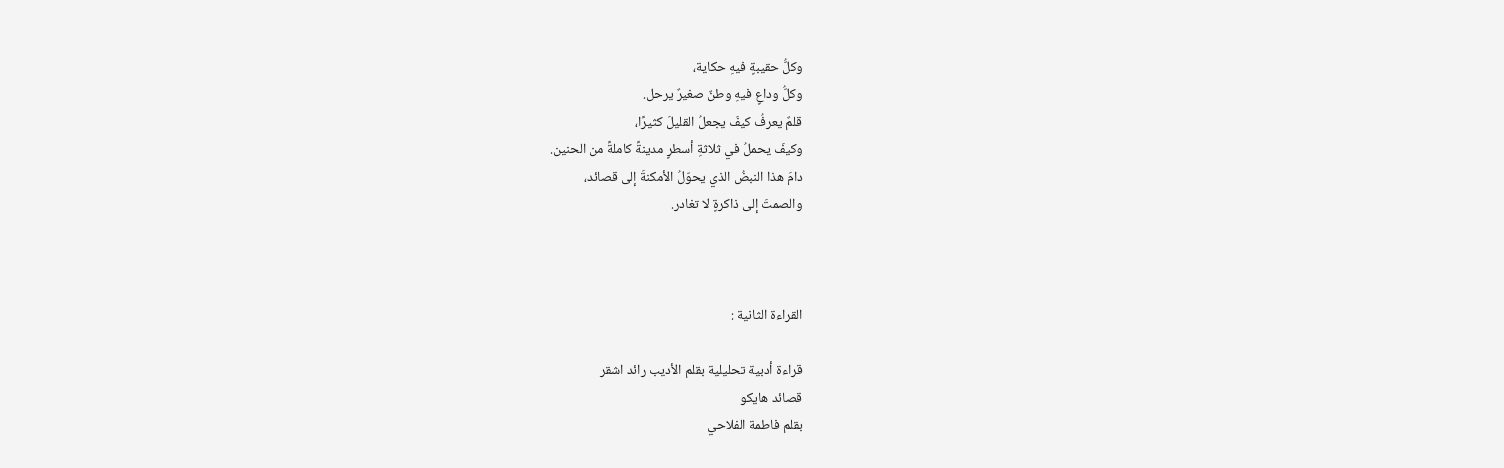وكلُّ حقيبةٍ فيهِ حكاية،
وكلُّ وداعٍ فيهِ وطنٌ صغيرٌ يرحل.
قلمٌ يعرفُ كيفَ يجعلُ القليلَ كثيرًا،
وكيفَ يحملُ في ثلاثةِ أسطرٍ مدينةً كاملةً من الحنين.
دامَ هذا النبضُ الذي يحوّلُ الأمكنةَ إلى قصائد،
والصمتَ إلى ذاكرةٍ لا تغادر.



القراءة الثانية :

قراءة أدبية تحليلية بقلم الأديب رائد اشقر
قصائد هايكو
بقلم فاطمة الفلاحي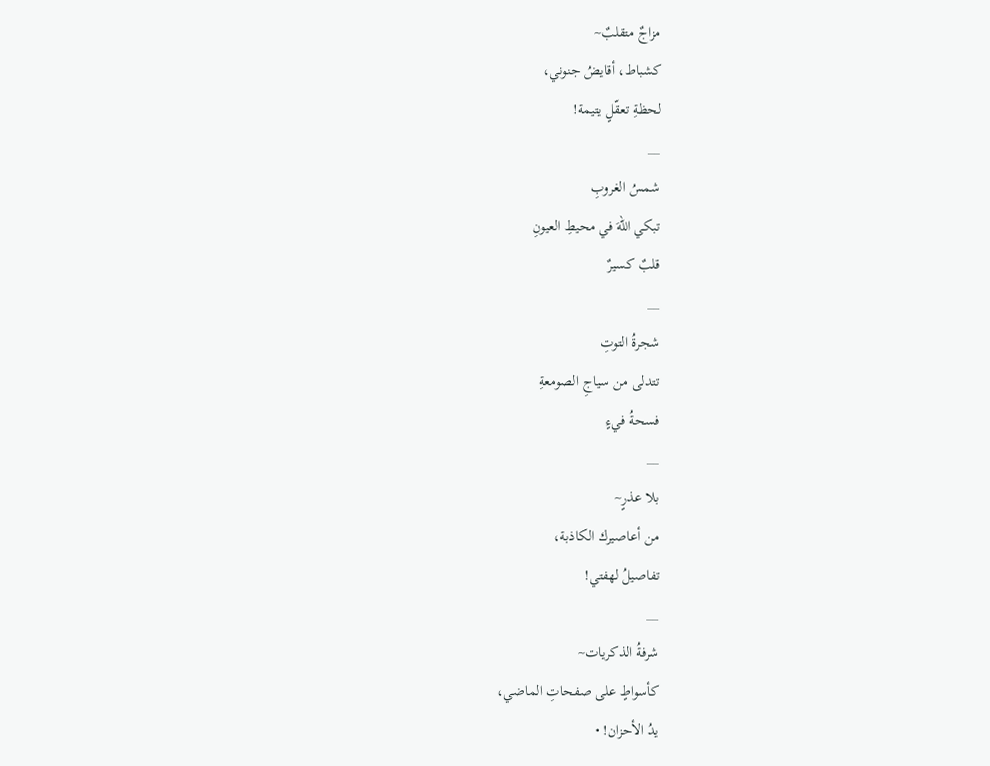مزاجٌ متقلبٌ~
كشباط، أقايضُ جنوني،
لحظةِ تعقّلٍ يتيمة!
__
شمسُ الغروبِ
تبكي اللهَ في محيطِ العيونِ
قلبٌ كسيرٌ
__
شجرةُ التوتِ
تتدلى من سياجِ الصومعةِ
فسحةُ فيءٍ
__
بلا عذرٍ~
من أعاصيرك الكاذبة،
تفاصيلُ لهفتي!
__
شرفةُ الذكريات~
كأسواطٍ على صفحاتِ الماضي،
يدُ الأحزان! •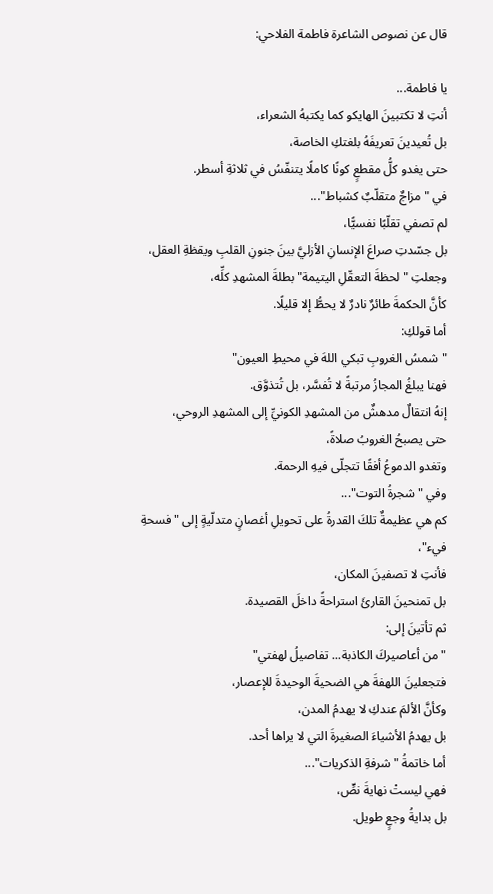قال عن نصوص الشاعرة فاطمة الفلاحي:

يا فاطمة...
أنتِ لا تكتبينَ الهايكو كما يكتبهُ الشعراء،
بل تُعيدينَ تعريفَهُ بلغتكِ الخاصة،
حتى يغدو كلُّ مقطعٍ كونًا كاملًا يتنفّسُ في ثلاثةِ أسطر.
في "مزاجٌ متقلّبٌ كشباط"...
لم تصفي تقلّبًا نفسيًّا،
بل جسّدتِ صراعَ الإنسانِ الأزليَّ بينَ جنونِ القلبِ ويقظةِ العقل،
وجعلتِ "لحظةَ التعقّلِ اليتيمة" بطلةَ المشهدِ كلِّه،
كأنَّ الحكمةَ طائرٌ نادرٌ لا يحطُّ إلا قليلًا.
أما قولكِ:
"شمسُ الغروبِ تبكي اللهَ في محيطِ العيون"
فهنا يبلغُ المجازُ مرتبةً لا تُفسَّر، بل تُتذوَّق.
إنهُ انتقالٌ مدهشٌ من المشهدِ الكونيِّ إلى المشهدِ الروحي،
حتى يصبحُ الغروبُ صلاةً،
وتغدو الدموعُ أفقًا تتجلّى فيهِ الرحمة.
وفي "شجرةُ التوت"...
كم هي عظيمةٌ تلكَ القدرةُ على تحويلِ أغصانٍ متدلّيةٍ إلى "فسحةِ فيء"،
فأنتِ لا تصفينَ المكان،
بل تمنحينَ القارئَ استراحةً داخلَ القصيدة.
ثم تأتينَ إلى:
"من أعاصيركَ الكاذبة... تفاصيلُ لهفتي"
فتجعلينَ اللهفةَ هي الضحيةَ الوحيدةَ للإعصار،
وكأنَّ الألمَ عندكِ لا يهدمُ المدن،
بل يهدمُ الأشياءَ الصغيرةَ التي لا يراها أحد.
أما خاتمةُ "شرفةِ الذكريات"...
فهي ليستْ نهايةَ نصٍّ،
بل بدايةُ وجعٍ طويل.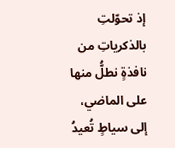إذ تحوّلتِ بالذكرياتِ من نافذةٍ نطلُّ منها على الماضي،
إلى سياطٍ تُعيدُ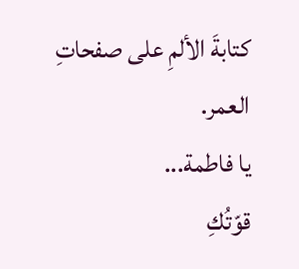كتابةَ الألمِ على صفحاتِ العمر.
يا فاطمة...
قوّتُكِ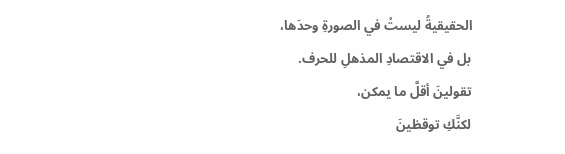الحقيقيةُ ليستْ في الصورةِ وحدَها،
بل في الاقتصادِ المذهلِ للحرف.
تقولينَ أقلَّ ما يمكن،
لكنَّكِ توقظينَ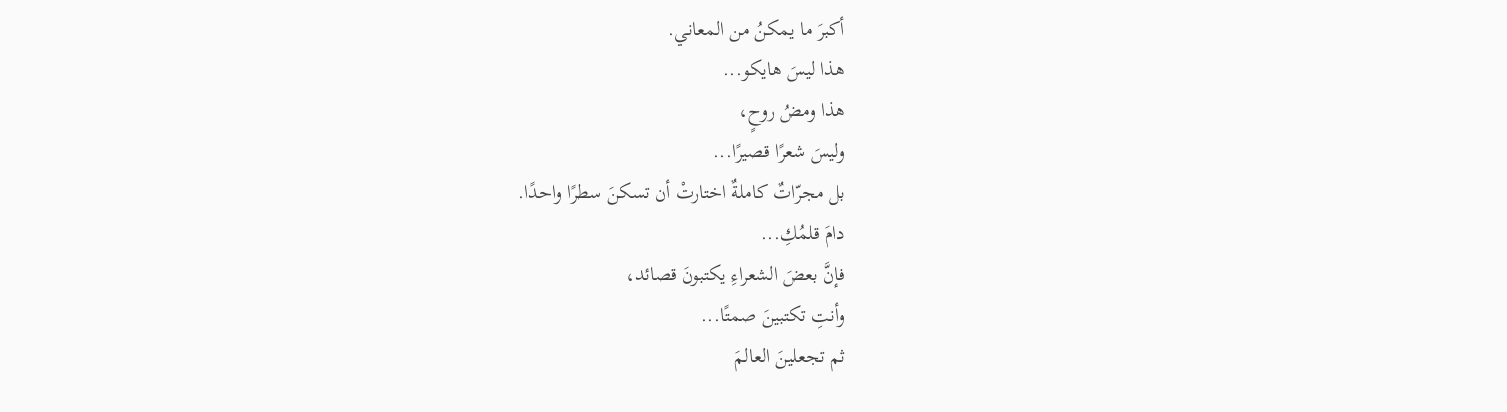أكبرَ ما يمكنُ من المعاني.
هذا ليسَ هايكو...
هذا ومضُ روحٍ،
وليسَ شعرًا قصيرًا...
بل مجرّاتٌ كاملةٌ اختارتْ أن تسكنَ سطرًا واحدًا.
دامَ قلمُكِ...
فإنَّ بعضَ الشعراءِ يكتبونَ قصائد،
وأنتِ تكتبينَ صمتًا...
ثم تجعلينَ العالمَ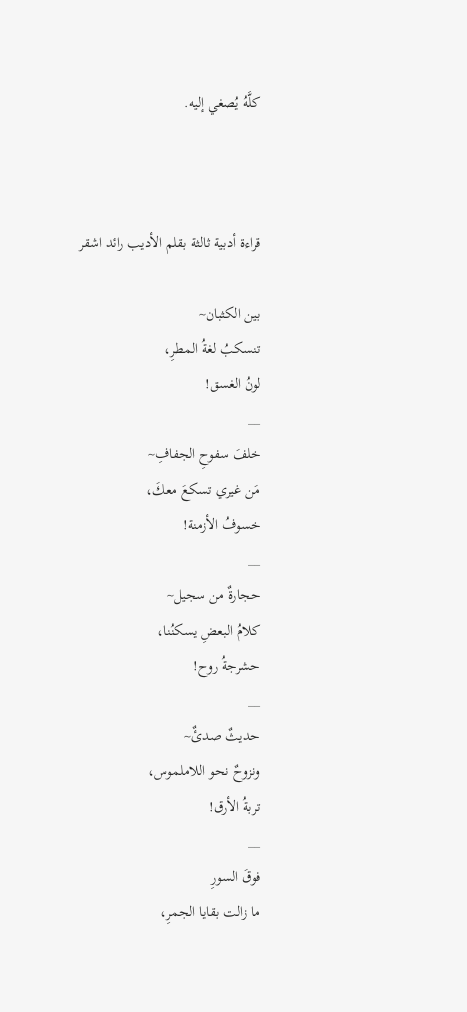كلَّهُ يُصغي إليه.



قراءة أدبية ثالثة بقلم الأديب رائد اشقر

بين الكثبان~
تنسكبُ لغةُ المطرِ،
لونُ الغسق!
__
خلفَ سفوحِ الجفافِ~
مَن غيري تسكعَ معكَ،
خسوفُ الأزمنة!
__
حجارةٌ من سجيل~
كلامُ البعضِ يسكنُنا،
حشرجةُ روح!
__
حديثٌ صدئٌ~
ونزوحٌ نحو اللاملموس،
تربةُ الأرق!
__
فوقَ السورِ
ما زالت بقايا الجمرِ،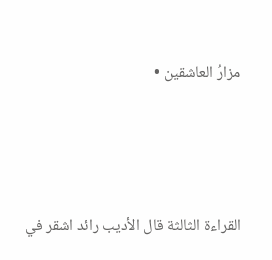مزارُ العاشقين •



القراءة الثالثة قال الأديب رائد اشقر في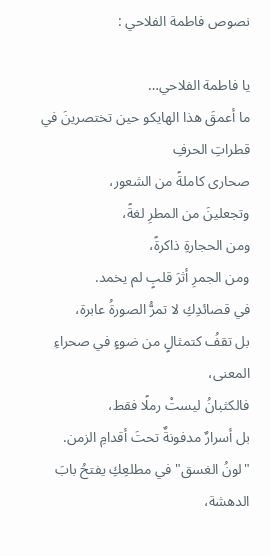نصوص فاطمة الفلاحي :

يا فاطمة الفلاحي…
ما أعمقَ هذا الهايكو حين تختصرينَ في قطراتِ الحرفِ
صحارى كاملةً من الشعور،
وتجعلينَ من المطرِ لغةً،
ومن الحجارةِ ذاكرةً،
ومن الجمرِ أثرَ قلبٍ لم يخمد.
في قصائدِكِ لا تمرُّ الصورةُ عابرة،
بل تقفُ كتمثالٍ من ضوءٍ في صحراءِ المعنى،
فالكثبانُ ليستْ رملًا فقط،
بل أسرارٌ مدفونةٌ تحتَ أقدامِ الزمن.
"لونُ الغسق" في مطلعِكِ يفتحُ بابَ الدهشة،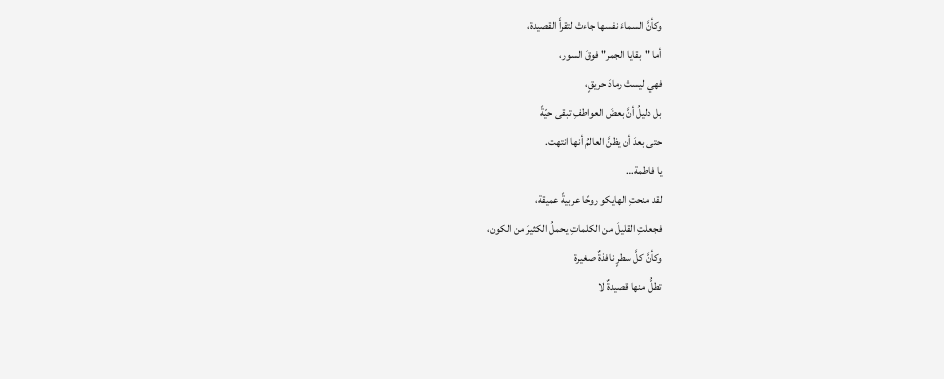وكأنَّ السماءَ نفسها جاءتْ لتقرأَ القصيدة،
أما "بقايا الجمر" فوقَ السور،
فهي ليستْ رمادَ حريقٍ،
بل دليلُ أنَّ بعضَ العواطفِ تبقى حيّةً
حتى بعدَ أن يظنَّ العالمُ أنها انتهت.
يا فاطمة…
لقد منحتِ الهايكو روحًا عربيةً عميقة،
فجعلتِ القليلَ من الكلماتِ يحملُ الكثيرَ من الكون،
وكأنَّ كلَّ سطرٍ نافذةٌ صغيرة
تطلُّ منها قصيدةٌ لا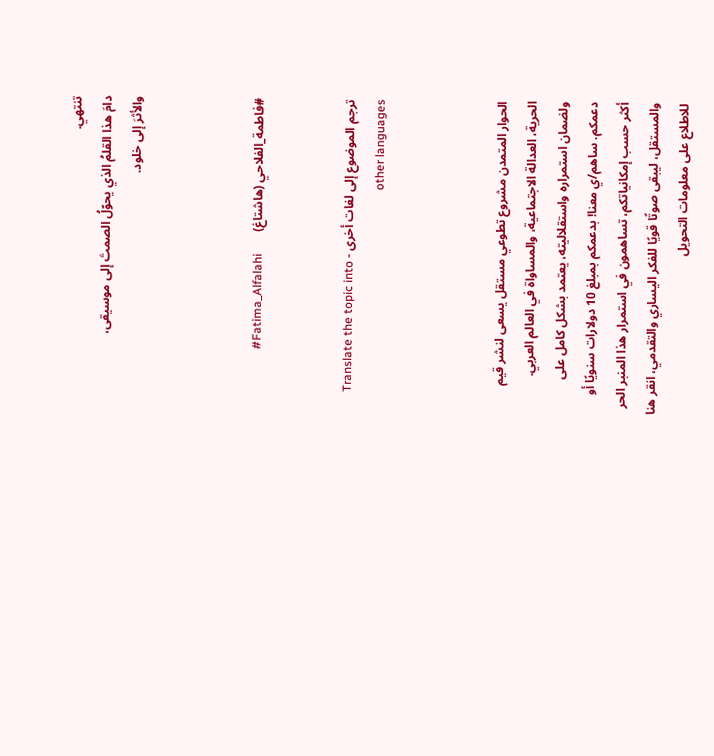تنتهي.
دامَ هذا القلمُ الذي يحوّلُ الصمتَ إلى موسيقى،
والأثرَ إلى خلود.



#فاطمة_الفلاحي (هاشتاغ)       Fatima_Alfalahi#


ترجم الموضوع إلى لغات أخرى - Translate the topic into other languages



الحوار المتمدن مشروع تطوعي مستقل يسعى لنشر قيم الحرية، العدالة الاجتماعية، والمساواة في العالم العربي. ولضمان استمراره واستقلاليته، يعتمد بشكل كامل على دعمكم. ساهم/ي معنا! بدعمكم بمبلغ 10 دولارات سنويًا أو أكثر حسب إمكانياتكم، تساهمون في استمرار هذا المنبر الحر والمستقل، ليبقى صوتًا قويًا للفكر اليساري والتقدمي، انقر هنا للاطلاع على معلومات التحويل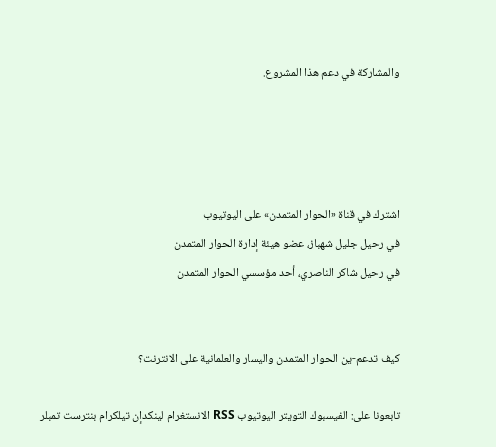والمشاركة في دعم هذا المشروع.




اشترك في قناة «الحوار المتمدن» على اليوتيوب
في رحيل جليل شهباز، عضو هيئة إدارة الحوار المتمدن
في رحيل شاكر الناصري، أحد مؤسسي الحوار المتمدن


كيف تدعم-ين الحوار المتمدن واليسار والعلمانية على الانترنت؟

تابعونا على: الفيسبوك التويتر اليوتيوب RSS الانستغرام لينكدإن تيلكرام بنترست تمبلر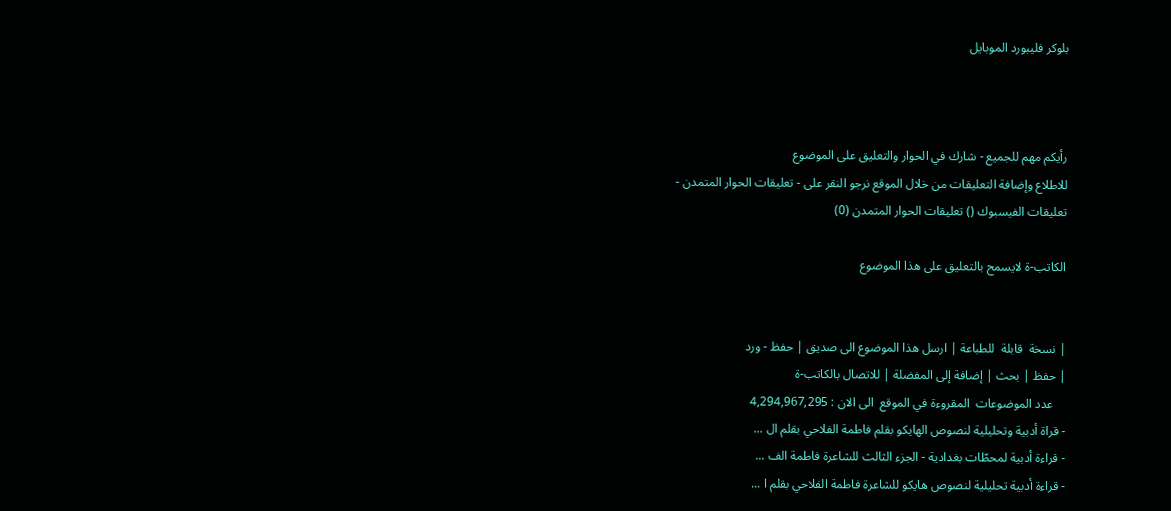بلوكر فليبورد الموبايل



رأيكم مهم للجميع - شارك في الحوار والتعليق على الموضوع
للاطلاع وإضافة التعليقات من خلال الموقع نرجو النقر على - تعليقات الحوار المتمدن -
تعليقات الفيسبوك () تعليقات الحوار المتمدن (0)

الكاتب-ة لايسمح بالتعليق على هذا الموضوع


| نسخة  قابلة  للطباعة | ارسل هذا الموضوع الى صديق | حفظ - ورد
| حفظ | بحث | إضافة إلى المفضلة | للاتصال بالكاتب-ة
    عدد الموضوعات  المقروءة في الموقع  الى الان : 4,294,967,295
- قراة أدبية وتحليلية لنصوص الهايكو بقلم فاطمة الفلاحي بقلم ال ...
- قراءة أدبية لمحطّات بغدادية - الجزء الثالث للشاعرة فاطمة الف ...
- قراءة أدبية تحليلية لنصوص هايكو للشاعرة فاطمة الفلاحي بقلم ا ...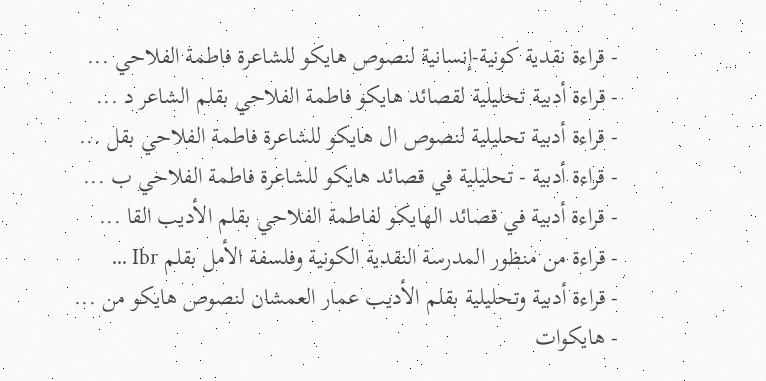- قراءة نقدية كونية-إنسانية لنصوص هايكو للشاعرة فاطمة الفلاحي ...
- قراءة أدبية تحليلية لقصائد هايكو فاطمة الفلاحي بقلم الشاعر د ...
- قراءة أدبية تحليلية لنصوص ال هايكو للشاعرة فاطمة الفلاحي بقل ...
- قراءة أدبية - تحليلية في قصائد هايكو للشاعرة فاطمة الفلاحي ب ...
- قراءة أدبية في قصائد الهايكو لفاطمة الفلاحي بقلم الأديب القا ...
- قراءة من منظور المدرسة النقدية الكونية وفلسفة الأمل بقلم Ibr ...
- قراءة أدبية وتحليلية بقلم الأديب عمار العمشان لنصوص هايكو من ...
- هايكوات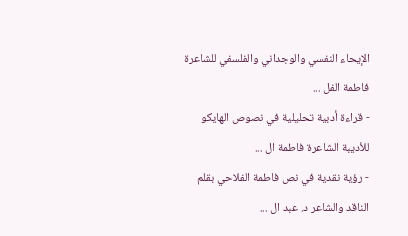الإيحاء النفسي والوجداني والفلسفي للشاعرة فاطمة الفل ...
- قراءة أدبية تحليلية في نصوص الهايكو للأديبة الشاعرة فاطمة ال ...
- رؤية نقدية في نص فاطمة الفلاحي بقلم الناقد والشاعر د. عبد ال ...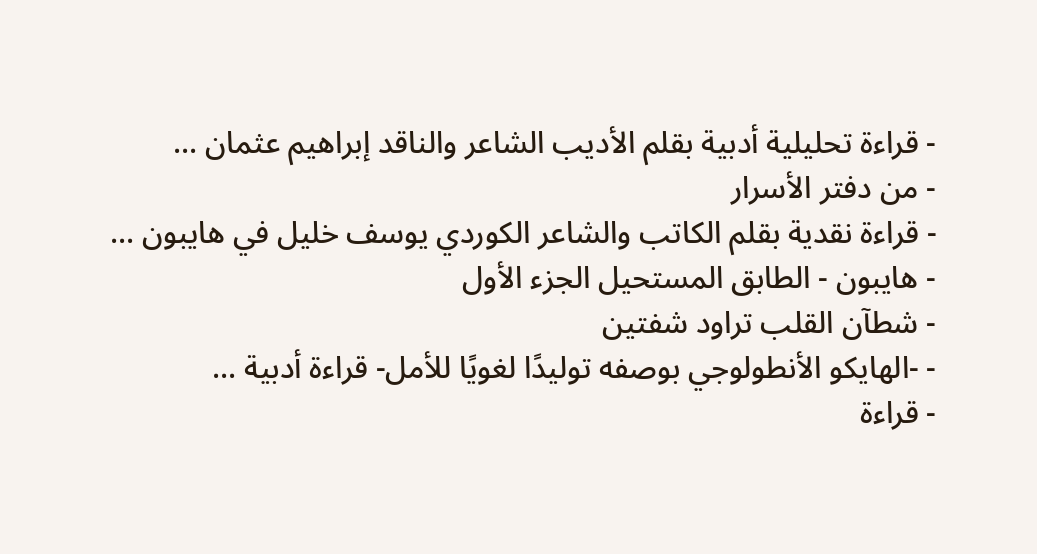- قراءة تحليلية أدبية بقلم الأديب الشاعر والناقد إبراهيم عثمان ...
- من دفتر الأسرار
- قراءة نقدية بقلم الكاتب والشاعر الكوردي يوسف خليل في هايبون ...
- هايبون - الطابق المستحيل الجزء الأول
- شطآن القلب تراود شفتين
- -الهايكو الأنطولوجي بوصفه توليدًا لغويًا للأمل- قراءة أدبية ...
- قراءة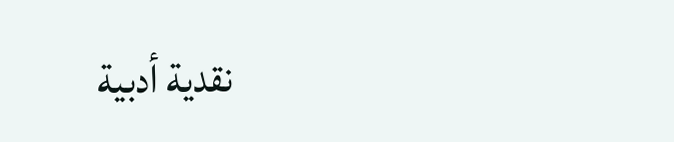نقدية أدبية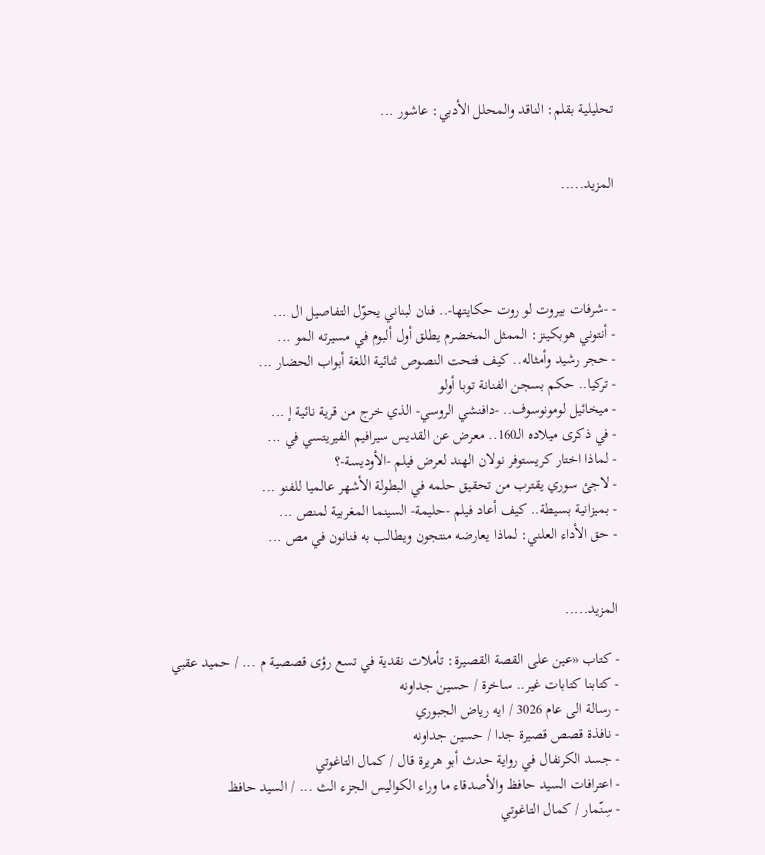تحليلية بقلم: الناقد والمحلل الأدبي: عاشور ...


المزيد.....




- -شرفات بيروت لو روت حكايتها-.. فنان لبناني يحوّل التفاصيل ال ...
- أنتوني هوبكينز: الممثل المخضرم يطلق أول ألبوم في مسيرته المو ...
- حجر رشيد وأمثاله.. كيف فتحت النصوص ثنائية اللغة أبواب الحضار ...
- تركيا.. حكم بسجن الفنانة توبا أولو
- ميخائيل لومونوسوف.. -دافنشي الروسي- الذي خرج من قرية نائية إ ...
- في ذكرى ميلاده الـ160.. معرض عن القديس سيرافيم الفيريتسي في ...
- لماذا اختار كريستوفر نولان الهند لعرض فيلم -الأوديسة-؟
- لاجئ سوري يقترب من تحقيق حلمه في البطولة الأشهر عالميا للفنو ...
- بميزانية بسيطة.. كيف أعاد فيلم -حليمة- السينما المغربية لمنص ...
- حق الأداء العلني: لماذا يعارضه منتجون ويطالب به فنانون في مص ...


المزيد.....

- كتاب «عين على القصة القصيرة: تأملات نقدية في تسع رؤى قصصية م ... / حميد عقبي
- كتابنا كتابات غير.. ساخرة / حسين جداونه
- رسالة الى عام 3026 / ايه رياض الجبوري
- نافذة قصص قصيرة جدا / حسين جداونه
- جسد الكرنفال في رواية حدث أبو هريرة قال / كمال التاغوتي
- اعترافات السيد حافظ والأصدقاء ما وراء الكواليس الجزء الث ... / السيد حافظ
- سِنّمار / كمال التاغوتي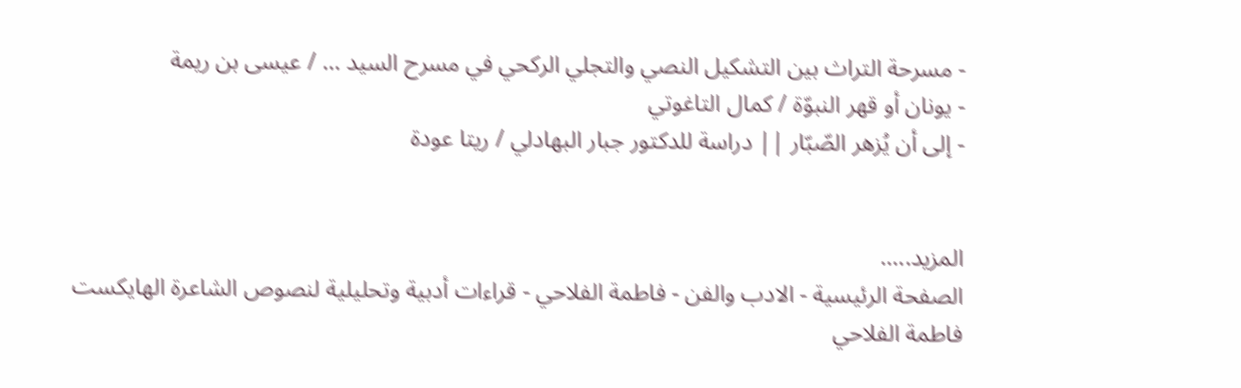- مسرحة التراث بين التشكيل النصي والتجلي الركحي في مسرح السيد ... / عيسى بن ريمة
- يونان أو قهر النبوّة / كمال التاغوتي
- إلى أن يُزهر الصّبّار || دراسة للدكتور جبار البهادلي / ريتا عودة


المزيد.....
الصفحة الرئيسية - الادب والفن - فاطمة الفلاحي - قراءات أدبية وتحليلية لنصوص الشاعرة الهايكست فاطمة الفلاحي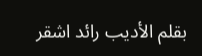بقلم الأديب رائد اشقر